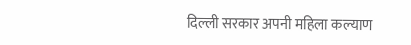दिल्ली सरकार अपनी महिला कल्याण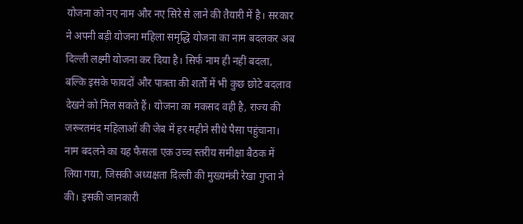योजना को नए नाम और नए सिरे से लाने की तैयारी में है। सरकार ने अपनी बड़ी योजना महिला समृद्धि योजना का नाम बदलकर अब दिल्ली लक्ष्मी योजना कर दिया है। सिर्फ नाम ही नहीं बदला, बल्कि इसके फायदों और पात्रता की शर्तों में भी कुछ छोटे बदलाव देखने को मिल सकते हैं। योजना का मकसद वही है, राज्य की जरूरतमंद महिलाओं की जेब में हर महीने सीधे पैसा पहुंचाना।
नाम बदलने का यह फैसला एक उच्च स्तरीय समीक्षा बैठक में लिया गया, जिसकी अध्यक्षता दिल्ली की मुख्यमंत्री रेखा गुप्ता ने की। इसकी जानकारी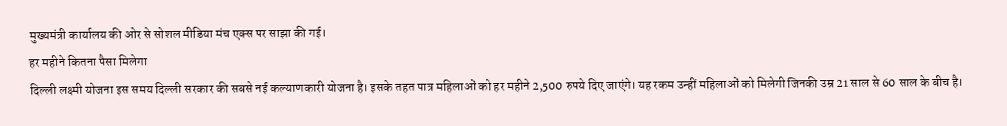मुख्यमंत्री कार्यालय की ओर से सोशल मीडिया मंच एक्स पर साझा की गई।
हर महीने कितना पैसा मिलेगा
दिल्ली लक्ष्मी योजना इस समय दिल्ली सरकार की सबसे नई कल्याणकारी योजना है। इसके तहत पात्र महिलाओं को हर महीने 2,500 रुपये दिए जाएंगे। यह रकम उन्हीं महिलाओं को मिलेगी जिनकी उम्र 21 साल से 60 साल के बीच है।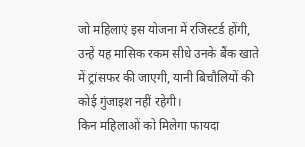जो महिलाएं इस योजना में रजिस्टर्ड होंगी, उन्हें यह मासिक रकम सीधे उनके बैंक खाते में ट्रांसफर की जाएगी, यानी बिचौलियों की कोई गुंजाइश नहीं रहेगी।
किन महिलाओं को मिलेगा फायदा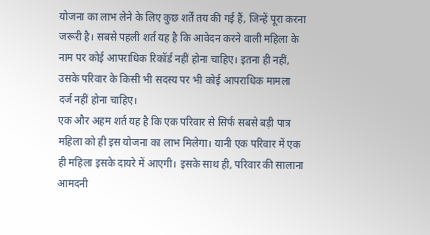योजना का लाभ लेने के लिए कुछ शर्तें तय की गई हैं, जिन्हें पूरा करना जरूरी है। सबसे पहली शर्त यह है कि आवेदन करने वाली महिला के नाम पर कोई आपराधिक रिकॉर्ड नहीं होना चाहिए। इतना ही नहीं, उसके परिवार के किसी भी सदस्य पर भी कोई आपराधिक मामला दर्ज नहीं होना चाहिए।
एक और अहम शर्त यह है कि एक परिवार से सिर्फ सबसे बड़ी पात्र महिला को ही इस योजना का लाभ मिलेगा। यानी एक परिवार में एक ही महिला इसके दायरे में आएगी। इसके साथ ही, परिवार की सालाना आमदनी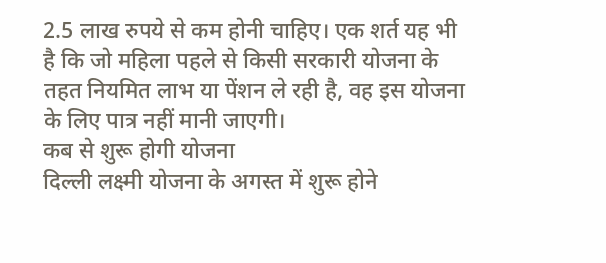2.5 लाख रुपये से कम होनी चाहिए। एक शर्त यह भी है कि जो महिला पहले से किसी सरकारी योजना के तहत नियमित लाभ या पेंशन ले रही है, वह इस योजना के लिए पात्र नहीं मानी जाएगी।
कब से शुरू होगी योजना
दिल्ली लक्ष्मी योजना के अगस्त में शुरू होने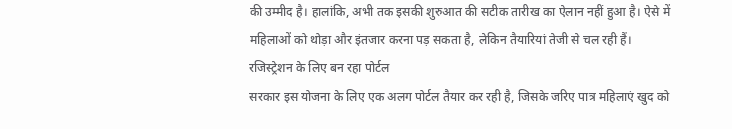की उम्मीद है। हालांकि, अभी तक इसकी शुरुआत की सटीक तारीख का ऐलान नहीं हुआ है। ऐसे में महिलाओं को थोड़ा और इंतजार करना पड़ सकता है, लेकिन तैयारियां तेजी से चल रही हैं।
रजिस्ट्रेशन के लिए बन रहा पोर्टल
सरकार इस योजना के लिए एक अलग पोर्टल तैयार कर रही है, जिसके जरिए पात्र महिलाएं खुद को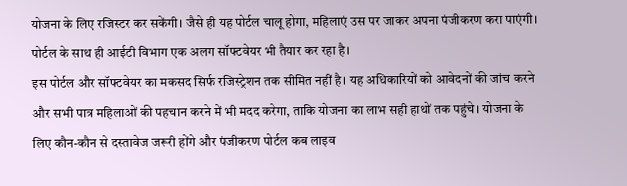योजना के लिए रजिस्टर कर सकेंगी। जैसे ही यह पोर्टल चालू होगा, महिलाएं उस पर जाकर अपना पंजीकरण करा पाएंगी। पोर्टल के साथ ही आईटी विभाग एक अलग सॉफ्टवेयर भी तैयार कर रहा है।
इस पोर्टल और सॉफ्टवेयर का मकसद सिर्फ रजिस्ट्रेशन तक सीमित नहीं है। यह अधिकारियों को आवेदनों की जांच करने और सभी पात्र महिलाओं की पहचान करने में भी मदद करेगा, ताकि योजना का लाभ सही हाथों तक पहुंचे। योजना के लिए कौन-कौन से दस्तावेज जरूरी होंगे और पंजीकरण पोर्टल कब लाइव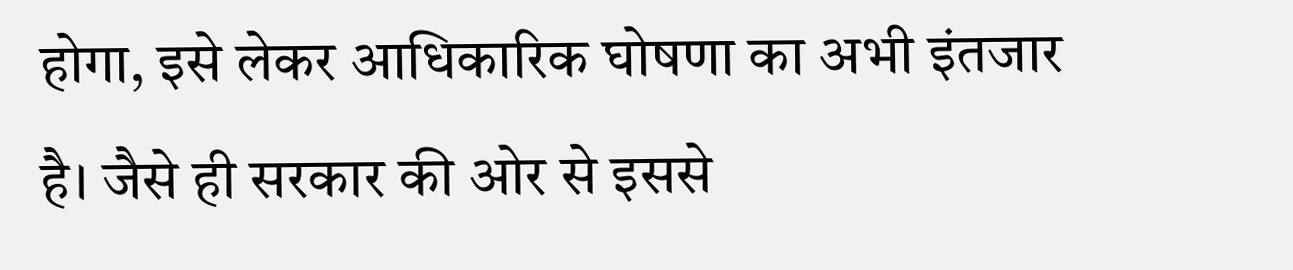होगा, इसे लेकर आधिकारिक घोषणा का अभी इंतजार है। जैसे ही सरकार की ओर से इससे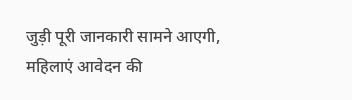जुड़ी पूरी जानकारी सामने आएगी, महिलाएं आवेदन की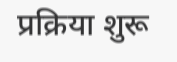प्रक्रिया शुरू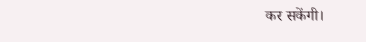कर सकेंगी।